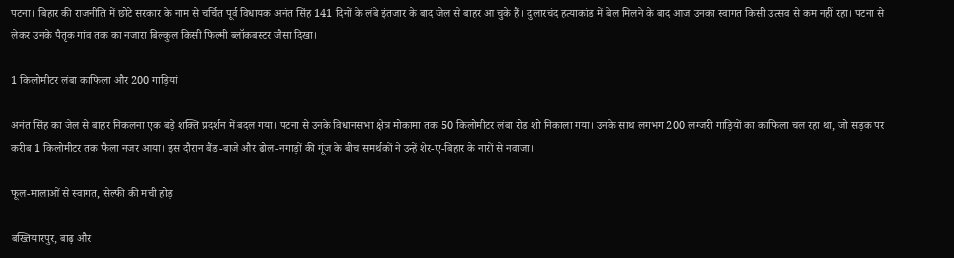पटना। बिहार की राजनीति में छोटे सरकार के नाम से चर्चित पूर्व विधायक अनंत सिंह 141 दिनों के लंबे इंतजार के बाद जेल से बाहर आ चुके हैं। दुलारचंद हत्याकांड में बेल मिलने के बाद आज उनका स्वागत किसी उत्सव से कम नहीं रहा। पटना से लेकर उनके पैतृक गांव तक का नजारा बिल्कुल किसी फिल्मी ब्लॉकबस्टर जैसा दिखा।

1 किलोमीटर लंबा काफिला और 200 गाड़ियां

अनंत सिंह का जेल से बाहर निकलना एक बड़े शक्ति प्रदर्शन में बदल गया। पटना से उनके विधानसभा क्षेत्र मोकामा तक 50 किलोमीटर लंबा रोड शो निकाला गया। उनके साथ लगभग 200 लग्जरी गाड़ियों का काफिला चल रहा था, जो सड़क पर करीब 1 किलोमीटर तक फैला नजर आया। इस दौरान बैंड-बाजे और ढोल-नगाड़ों की गूंज के बीच समर्थकों ने उन्हें शेर-ए-बिहार के नारों से नवाजा।

फूल-मालाओं से स्वागत, सेल्फी की मची होड़

बख्तियारपुर, बाढ़ और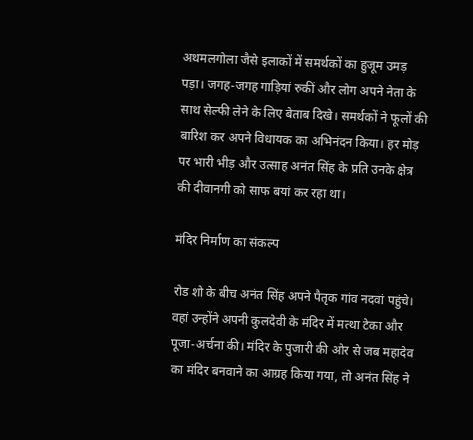अथमलगोला जैसे इलाकों में समर्थकों का हुजूम उमड़ पड़ा। जगह-जगह गाड़ियां रुकीं और लोग अपने नेता के साथ सेल्फी लेने के लिए बेताब दिखे। समर्थकों ने फूलों की बारिश कर अपने विधायक का अभिनंदन किया। हर मोड़ पर भारी भीड़ और उत्साह अनंत सिंह के प्रति उनके क्षेत्र की दीवानगी को साफ बयां कर रहा था।

मंदिर निर्माण का संकल्प

रोड शो के बीच अनंत सिंह अपने पैतृक गांव नदवां पहुंचे। वहां उन्होंने अपनी कुलदेवी के मंदिर में मत्था टेका और पूजा-अर्चना की। मंदिर के पुजारी की ओर से जब महादेव का मंदिर बनवाने का आग्रह किया गया, तो अनंत सिंह ने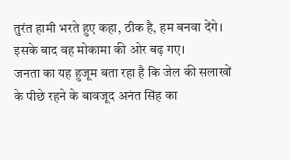तुरंत हामी भरते हुए कहा, ठीक है, हम बनवा देंगे। इसके बाद वह मोकामा की ओर बढ़ गए।
जनता का यह हुजूम बता रहा है कि जेल की सलाखों के पीछे रहने के बावजूद अनंत सिंह का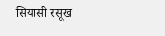सियासी रसूख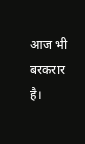आज भी बरकरार है।